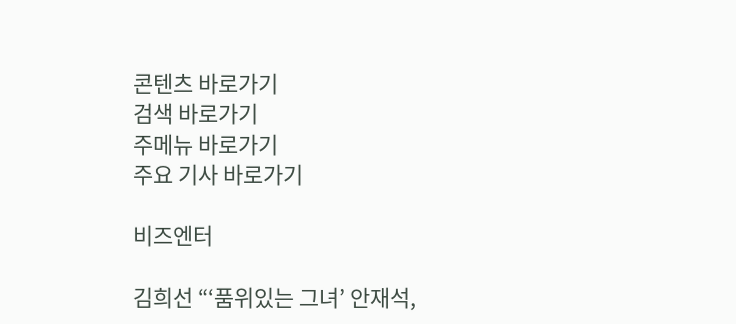콘텐츠 바로가기
검색 바로가기
주메뉴 바로가기
주요 기사 바로가기

비즈엔터

김희선 “‘품위있는 그녀’ 안재석,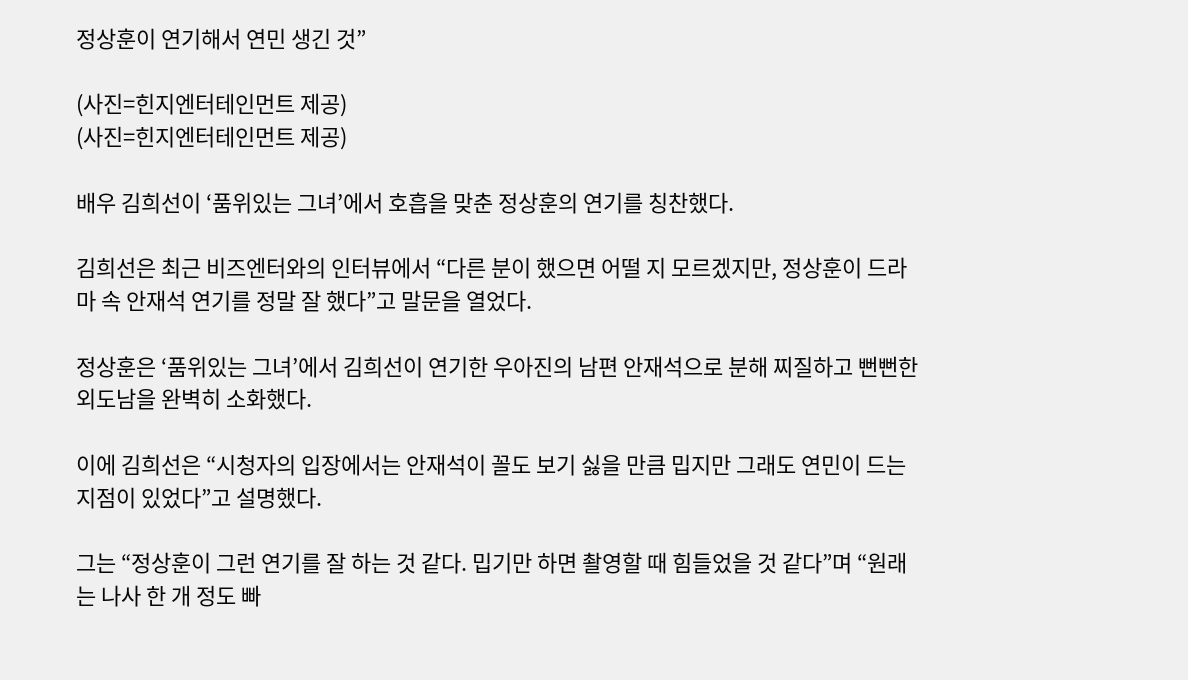정상훈이 연기해서 연민 생긴 것”

(사진=힌지엔터테인먼트 제공)
(사진=힌지엔터테인먼트 제공)

배우 김희선이 ‘품위있는 그녀’에서 호흡을 맞춘 정상훈의 연기를 칭찬했다.

김희선은 최근 비즈엔터와의 인터뷰에서 “다른 분이 했으면 어떨 지 모르겠지만, 정상훈이 드라마 속 안재석 연기를 정말 잘 했다”고 말문을 열었다.

정상훈은 ‘품위있는 그녀’에서 김희선이 연기한 우아진의 남편 안재석으로 분해 찌질하고 뻔뻔한 외도남을 완벽히 소화했다.

이에 김희선은 “시청자의 입장에서는 안재석이 꼴도 보기 싫을 만큼 밉지만 그래도 연민이 드는 지점이 있었다”고 설명했다.

그는 “정상훈이 그런 연기를 잘 하는 것 같다. 밉기만 하면 촬영할 때 힘들었을 것 같다”며 “원래는 나사 한 개 정도 빠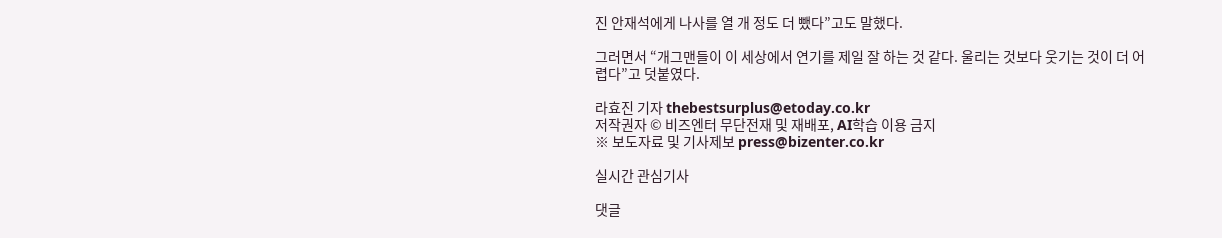진 안재석에게 나사를 열 개 정도 더 뺐다”고도 말했다.

그러면서 “개그맨들이 이 세상에서 연기를 제일 잘 하는 것 같다. 울리는 것보다 웃기는 것이 더 어렵다”고 덧붙였다.

라효진 기자 thebestsurplus@etoday.co.kr
저작권자 © 비즈엔터 무단전재 및 재배포, AI학습 이용 금지
※ 보도자료 및 기사제보 press@bizenter.co.kr

실시간 관심기사

댓글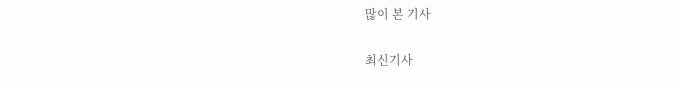많이 본 기사

최신기사